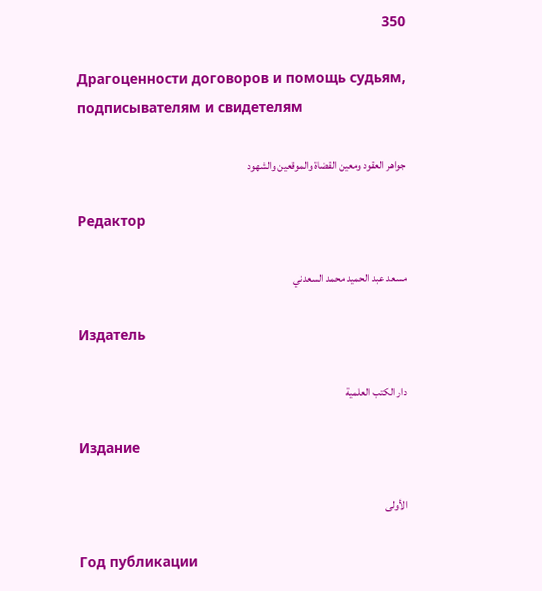350

Драгоценности договоров и помощь судьям, подписывателям и свидетелям

جواهر العقود ومعين القضاة والموقعين والشهود

Редактор

مسعد عبد الحميد محمد السعدني

Издатель

دار الكتب العلمية

Издание

الأولى

Год публикации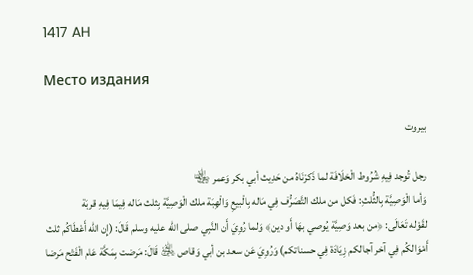1417 AH

Место издания

بيروت

رجل تُوجد فِيهِ شُرُوط الْخلَافَة لما ذَكرْنَاهُ من حَدِيث أبي بكر وَعمر ﵄
وَأما الْوَصِيَّة بِالثُّلثِ: فَكل من ملك التَّصَرُّف فِي مَاله بِالْبيعِ وَالْهِبَة ملك الْوَصِيَّة بِثلث مَاله فِيمَا فِيهِ قربَة
لقَوْله تَعَالَى: ﴿من بعد وَصِيَّة يُوصي بهَا أَو دين﴾ وَلما رُوِيَ أَن النَّبِي صلى الله عليه وسلم قَالَ: (إِن الله أَعْطَاكُم ثلث أَمْوَالكُم فِي آخر آجالكم زِيَادَة فِي حسناتكم) وَرُوِيَ عَن سعد بن أبي وَقاص ﵁ قَالَ: مَرضت بِمَكَّة عَام الْفَتْح مَرضا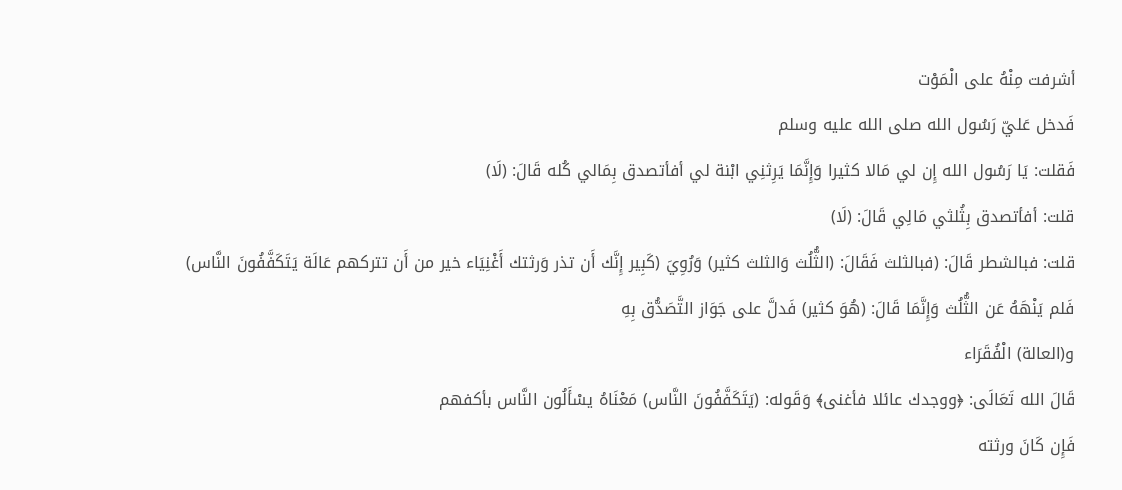أشرفت مِنْهُ على الْمَوْت
فَدخل عَليّ رَسُول الله صلى الله عليه وسلم
فَقلت: يَا رَسُول الله إِن لي مَالا كثيرا وَإِنَّمَا يَرِثنِي ابْنة لي أفأتصدق بِمَالي كُله قَالَ: (لَا)
قلت: أفأتصدق بِثُلثي مَالِي قَالَ: (لَا)
قلت: فبالشطر قَالَ: (فبالثلث فَقَالَ: (الثُّلُث وَالثلث كثير) وَرُوِيَ (كَبِير إِنَّك أَن تذر وَرثتك أَغْنِيَاء خير من أَن تتركهم عَالَة يَتَكَفَّفُونَ النَّاس) فَلم يَنْهَهُ عَن الثُّلُث وَإِنَّمَا قَالَ: (هُوَ كثير) فَدلَّ على جَوَاز التَّصَدُّق بِهِ
و(العالة) الْفُقَرَاء
قَالَ الله تَعَالَى: ﴿ووجدك عائلا فأغنى﴾ وَقَوله: (يَتَكَفَّفُونَ النَّاس) مَعْنَاهُ يسْأَلُون النَّاس بأكفهم
فَإِن كَانَ ورثته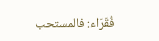فُقَرَاء: فالمستحب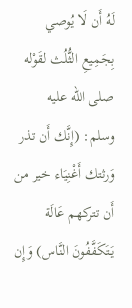لَهُ أَن لَا يُوصي بِجَمِيعِ الثُّلُث لقَوْله صلى الله عليه وسلم: (إِنَّك أَن تذر وَرثتك أَغْنِيَاء خير من أَن تتركهم عَالَة يَتَكَفَّفُونَ النَّاس) وَإِن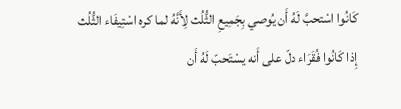كَانُوا اسْتحبَّ لَهُ أَن يُوصي بِجَمِيعِ الثُّلُث لِأَنَّهُ لما كره اسْتِيفَاء الثُّلُث إِذا كَانُوا فُقَرَاء دلّ على أَنه يسْتَحبّ لَهُ أَن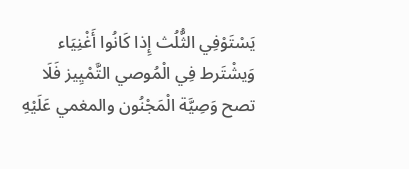يَسْتَوْفِي الثُّلُث إِذا كَانُوا أَغْنِيَاء
وَيشْتَرط فِي الْمُوصي التَّمْيِيز فَلَا تصح وَصِيَّة الْمَجْنُون والمغمي عَلَيْهِ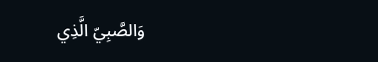وَالصَّبِيّ الَّذِي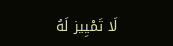لَا تَمْيِيز لَهُ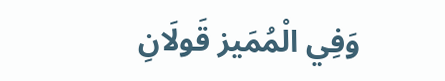وَفِي الْمُمَيز قَولَانِ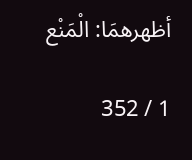أظهرهمَا: الْمَنْع

1 / 352